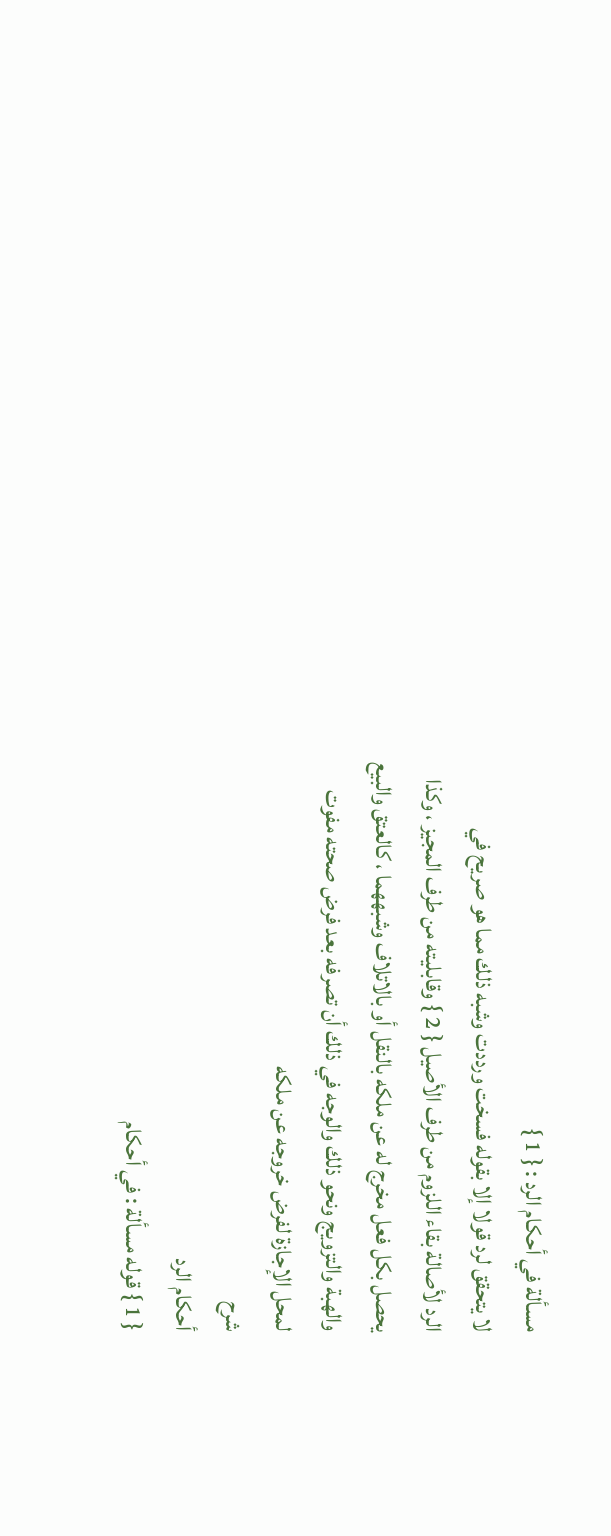مسألة في أحكام الرد : { 1 }
لا يتحقق لرد قولا إلا بقوله فسخت ورددت وشبه ذلك مما هو صريح في
الرد لأصالة بقاء اللزوم من طرف الأصيل { 2 } وقابليته من طرف المجيز ، وكذا
يحصل بكل فعل مخرج له عن ملكه بالنقل أو بالاتلاف وشبههما ، كالعتق والبيع
والهبة والتزويج ونحو ذلك والوجه في ذلك أن تصرفه بعد فرض صحته مفوت
لمحل الإجازة لفرض خروجه عن ملكه
شرح
أحكام الرد
{ 1 } قوله مسألة : في أحكام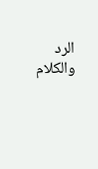الرد
والكلام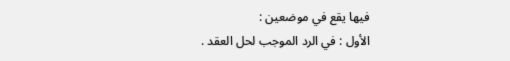فيها يقع في موضعين :
الأول : في الرد الموجب لحل العقد .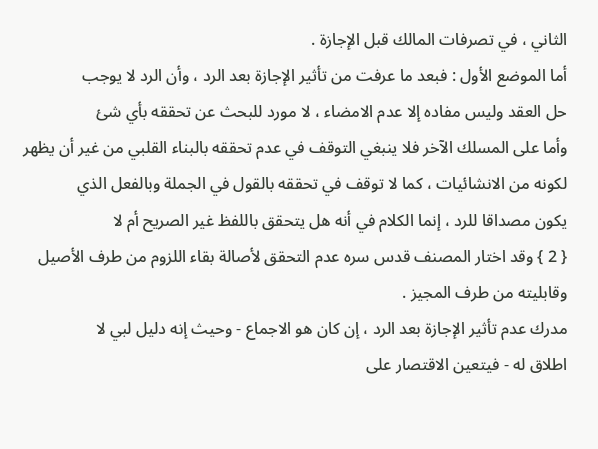الثاني ، في تصرفات المالك قبل الإجازة .
أما الموضع الأول : فبعد ما عرفت من تأثير الإجازة بعد الرد ، وأن الرد لا يوجب
حل العقد وليس مفاده إلا عدم الامضاء ، لا مورد للبحث عن تحققه بأي شئ
وأما على المسلك الآخر فلا ينبغي التوقف في عدم تحققه بالبناء القلبي من غير أن يظهر لكونه من الانشائيات ، كما لا توقف في تحققه بالقول في الجملة وبالفعل الذي
يكون مصداقا للرد ، إنما الكلام في أنه هل يتحقق باللفظ غير الصريح أم لا
{ 2 } وقد اختار المصنف قدس سره عدم التحقق لأصالة بقاء اللزوم من طرف الأصيل
وقابليته من طرف المجيز .
مدرك عدم تأثير الإجازة بعد الرد ، إن كان هو الاجماع - وحيث إنه دليل لبي لا
اطلاق له - فيتعين الاقتصار على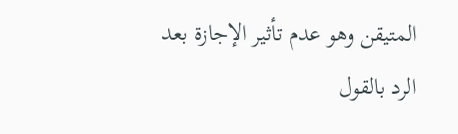المتيقن وهو عدم تأثير الإجازة بعد الرد بالقول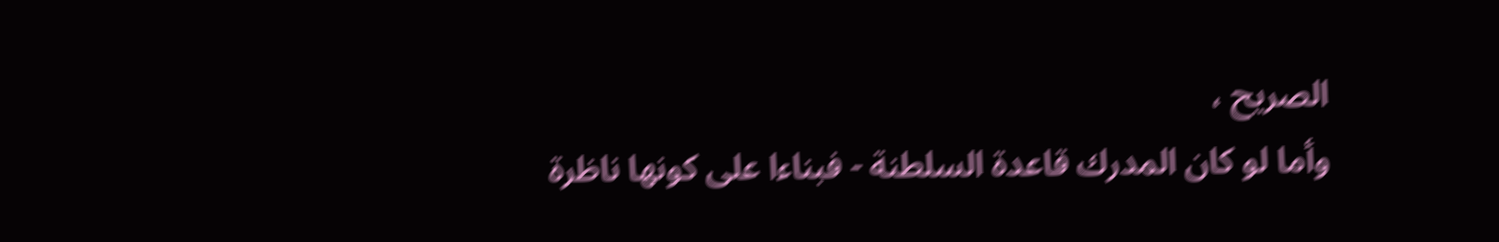الصريح ،
وأما لو كان المدرك قاعدة السلطنة - فبناءا على كونها ناظرة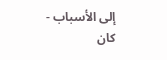إلى الأسباب - كان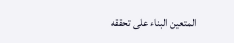المتعين البناء على تحققه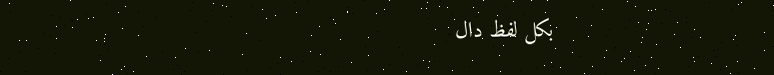بكل لفظ دال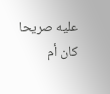عليه صريحا كان أم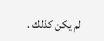لم يكن كذلك .